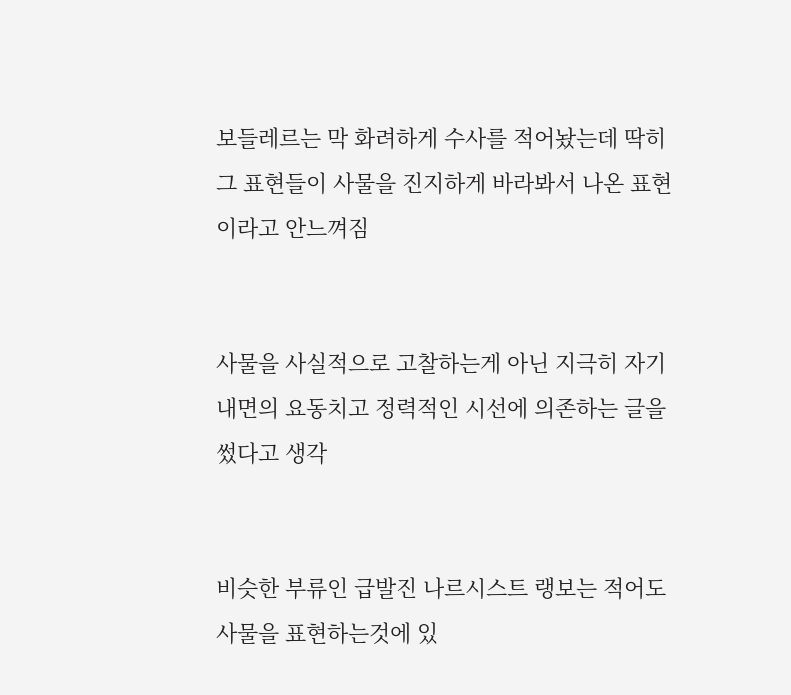보들레르는 막 화려하게 수사를 적어놨는데 딱히 그 표현들이 사물을 진지하게 바라봐서 나온 표현이라고 안느껴짐


사물을 사실적으로 고찰하는게 아닌 지극히 자기 내면의 요동치고 정력적인 시선에 의존하는 글을 썼다고 생각


비슷한 부류인 급발진 나르시스트 랭보는 적어도 사물을 표현하는것에 있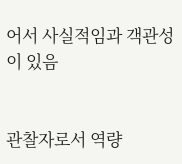어서 사실적임과 객관성이 있음


관찰자로서 역량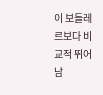이 보들레르보다 비교적 뛰어남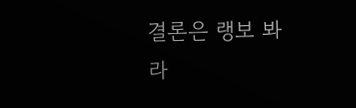결론은 랭보 봐라